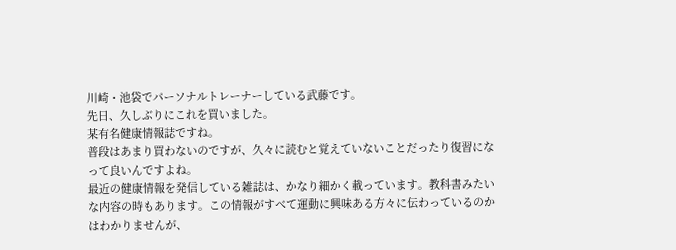川崎・池袋でパーソナルトレーナーしている武藤です。
先日、久しぶりにこれを買いました。
某有名健康情報誌ですね。
普段はあまり買わないのですが、久々に読むと覚えていないことだったり復習になって良いんですよね。
最近の健康情報を発信している雑誌は、かなり細かく載っています。教科書みたいな内容の時もあります。この情報がすべて運動に興味ある方々に伝わっているのかはわかりませんが、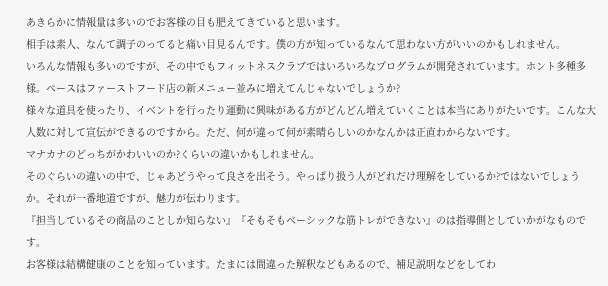あきらかに情報量は多いのでお客様の目も肥えてきていると思います。
相手は素人、なんて調子のってると痛い目見るんです。僕の方が知っているなんて思わない方がいいのかもしれません。
いろんな情報も多いのですが、その中でもフィットネスクラブではいろいろなプログラムが開発されています。ホント多種多様。ペースはファーストフード店の新メニュー並みに増えてんじゃないでしょうか?
様々な道具を使ったり、イベントを行ったり運動に興味がある方がどんどん増えていくことは本当にありがたいです。こんな大人数に対して宣伝ができるのですから。ただ、何が違って何が素晴らしいのかなんかは正直わからないです。
マナカナのどっちがかわいいのか?くらいの違いかもしれません。
そのぐらいの違いの中で、じゃあどうやって良さを出そう。やっぱり扱う人がどれだけ理解をしているか?ではないでしょうか。それが一番地道ですが、魅力が伝わります。
『担当しているその商品のことしか知らない』『そもそもベーシックな筋トレができない』のは指導側としていかがなものです。
お客様は結構健康のことを知っています。たまには間違った解釈などもあるので、補足説明などをしてわ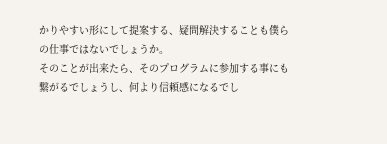かりやすい形にして提案する、疑問解決することも僕らの仕事ではないでしょうか。
そのことが出来たら、そのプログラムに参加する事にも繋がるでしょうし、何より信頼感になるでし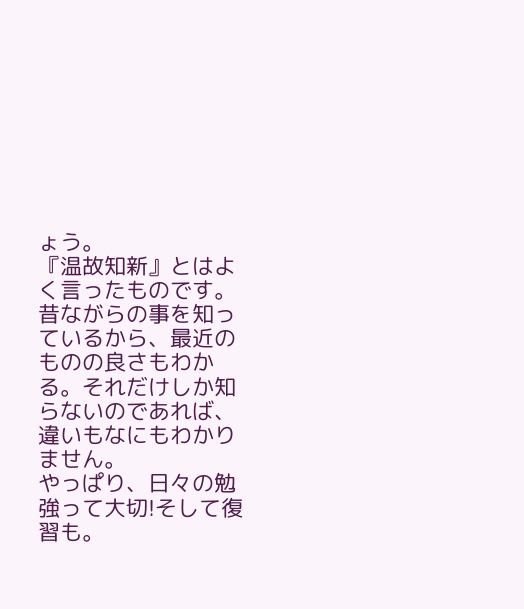ょう。
『温故知新』とはよく言ったものです。
昔ながらの事を知っているから、最近のものの良さもわかる。それだけしか知らないのであれば、違いもなにもわかりません。
やっぱり、日々の勉強って大切!そして復習も。